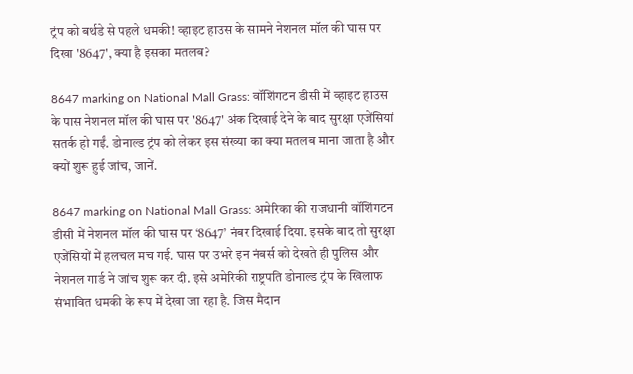ट्रंप को बर्थडे से पहले धमकी! व्हाइट हाउस के सामने नेशनल मॉल की घास पर दिखा '8647', क्या है इसका मतलब?

8647 marking on National Mall Grass: वॉशिंगटन डीसी में व्हाइट हाउस के पास नेशनल मॉल की घास पर '8647' अंक दिखाई देने के बाद सुरक्षा एजेंसियां सतर्क हो गईं. डोनाल्ड ट्रंप को लेकर इस संख्या का क्या मतलब माना जाता है और क्यों शुरू हुई जांच, जानें.

8647 marking on National Mall Grass: अमेरिका की राजधानी वॉशिंगटन डीसी में नेशनल मॉल की घास पर ‘8647’ नंबर दिखाई दिया. इसके बाद तो सुरक्षा एजेंसियों में हलचल मच गई. घास पर उभरे इन नंबर्स को देखते ही पुलिस और नेशनल गार्ड ने जांच शुरू कर दी. इसे अमेरिकी राष्ट्रपति डोनाल्ड ट्रंप के खिलाफ संभावित धमकी के रूप में देखा जा रहा है. जिस मैदान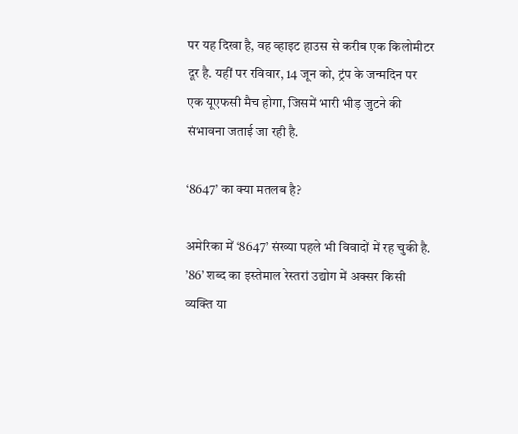पर यह दिखा है, वह व्हाइट हाउस से करीब एक किलोमीटर दूर है. यहीं पर रविवार, 14 जून को, ट्रंप के जन्मदिन पर एक यूएफसी मैच होगा, जिसमें भारी भीड़ जुटने की संभावना जताई जा रही है.

‘8647’ का क्या मतलब है?

अमेरिका में ‘8647’ संख्या पहले भी विवादों में रह चुकी है. ’86’ शब्द का इस्तेमाल रेस्तरां उद्योग में अक्सर किसी व्यक्ति या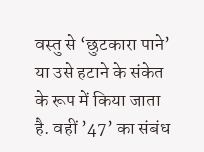वस्तु से ‘छुटकारा पाने’ या उसे हटाने के संकेत के रूप में किया जाता है. वहीं ’47’ का संबंध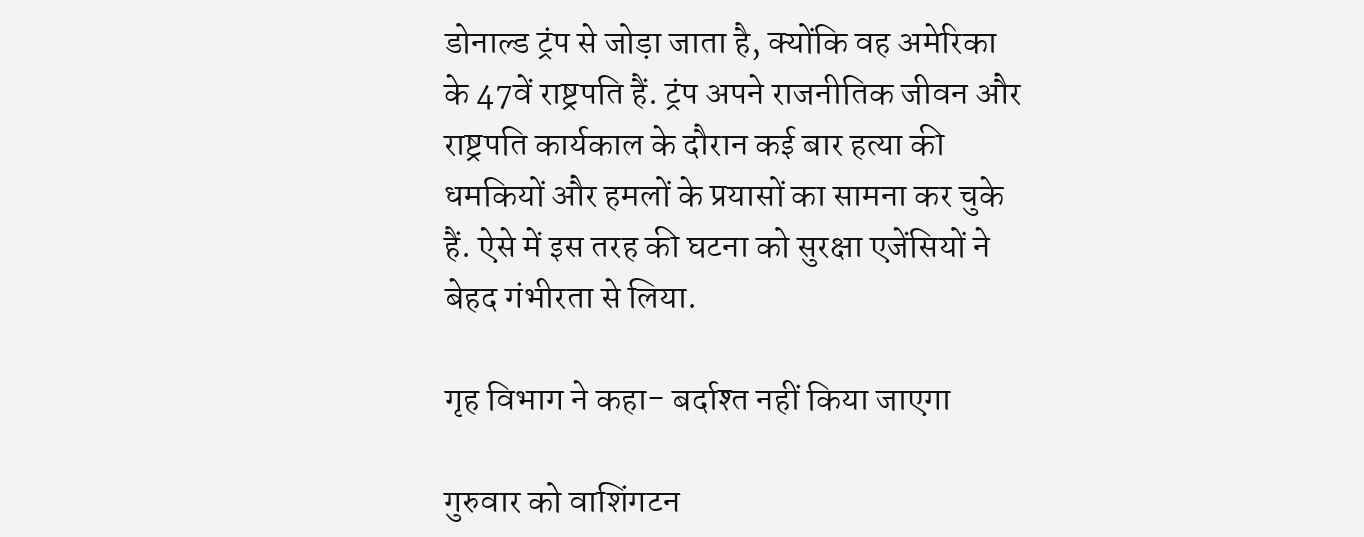डोनाल्ड ट्रंप से जोड़ा जाता है, क्योंकि वह अमेरिका के 47वें राष्ट्रपति हैं. ट्रंप अपने राजनीतिक जीवन और राष्ट्रपति कार्यकाल के दौरान कई बार हत्या की धमकियों और हमलों के प्रयासों का सामना कर चुके हैं. ऐसे में इस तरह की घटना को सुरक्षा एजेंसियों ने बेहद गंभीरता से लिया.

गृह विभाग ने कहा- बर्दाश्त नहीं किया जाएगा

गुरुवार को वाशिंगटन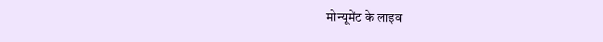मोन्यूमेंट के लाइव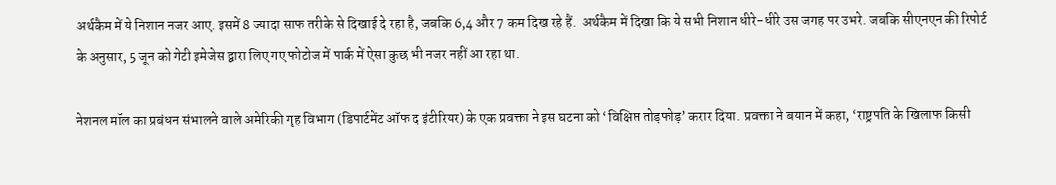अर्थकैम में ये निशान नजर आए. इसमें 8 ज्यादा साफ तरीके से दिखाई दे रहा है, जबकि 6,4 और 7 कम दिख रहे हैं.  अर्थकैम में दिखा कि ये सभी निशान धीरे-धीरे उस जगह पर उभरे. जबकि सीएनएन की रिपोर्ट के अनुसार, 5 जून को गेटी इमेजेस द्वारा लिए गए फोटोज में पार्क में ऐसा कुछ भी नजर नहीं आ रहा था.

नेशनल मॉल का प्रबंधन संभालने वाले अमेरिकी गृह विभाग (डिपार्टमेंट ऑफ द इंटीरियर) के एक प्रवक्ता ने इस घटना को ‘विक्षिप्त तोड़फोड़’ करार दिया. प्रवक्ता ने बयान में कहा, ‘राष्ट्रपति के खिलाफ किसी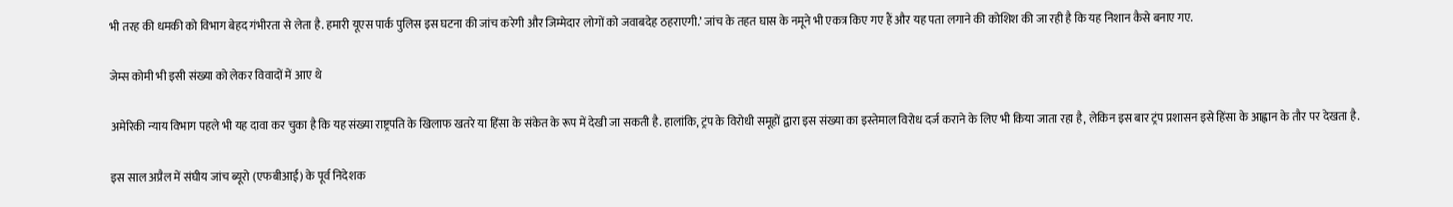भी तरह की धमकी को विभाग बेहद गंभीरता से लेता है. हमारी यूएस पार्क पुलिस इस घटना की जांच करेगी और जिम्मेदार लोगों को जवाबदेह ठहराएगी.’ जांच के तहत घास के नमूने भी एकत्र किए गए हैं और यह पता लगाने की कोशिश की जा रही है कि यह निशान कैसे बनाए गए.

जेम्स कोमी भी इसी संख्या को लेकर विवादों में आए थे

अमेरिकी न्याय विभाग पहले भी यह दावा कर चुका है कि यह संख्या राष्ट्रपति के खिलाफ खतरे या हिंसा के संकेत के रूप में देखी जा सकती है. हालांकि, ट्रंप के विरोधी समूहों द्वारा इस संख्या का इस्तेमाल विरोध दर्ज कराने के लिए भी किया जाता रहा है, लेकिन इस बार ट्रंप प्रशासन इसे हिंसा के आह्वान के तौर पर देखता है.

इस साल अप्रैल में संघीय जांच ब्यूरो (एफबीआई) के पूर्व निदेशक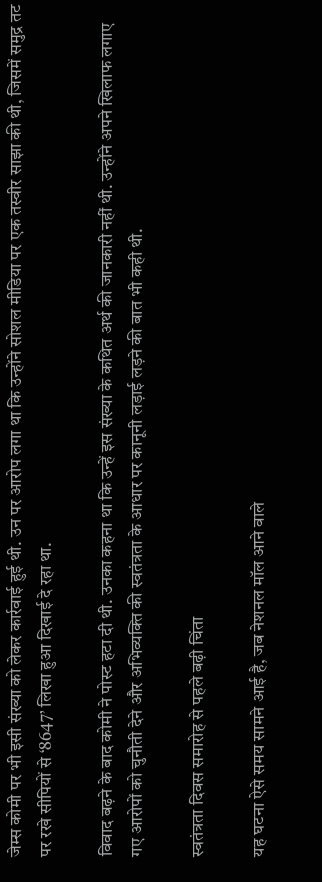जेम्स कोमी पर भी इसी संख्या को लेकर कार्रवाई हुई थी. उन पर आरोप लगा था कि उन्होंने सोशल मीडिया पर एक तस्वीर साझा की थी, जिसमें समुद्र तट पर रखे सीपियों से ‘8647’ लिखा हुआ दिखाई दे रहा था.

विवाद बढ़ने के बाद कोमी ने पोस्ट हटा दी थी. उनका कहना था कि उन्हें इस संख्या के कथित अर्थ की जानकारी नहीं थी. उन्होंने अपने खिलाफ लगाए गए आरोपों को चुनौती देने और अभिव्यक्ति की स्वतंत्रता के आधार पर कानूनी लड़ाई लड़ने की बात भी कही थी.

स्वतंत्रता दिवस समारोह से पहले बढ़ी चिंता

यह घटना ऐसे समय सामने आई है, जब नेशनल मॉल आने वाले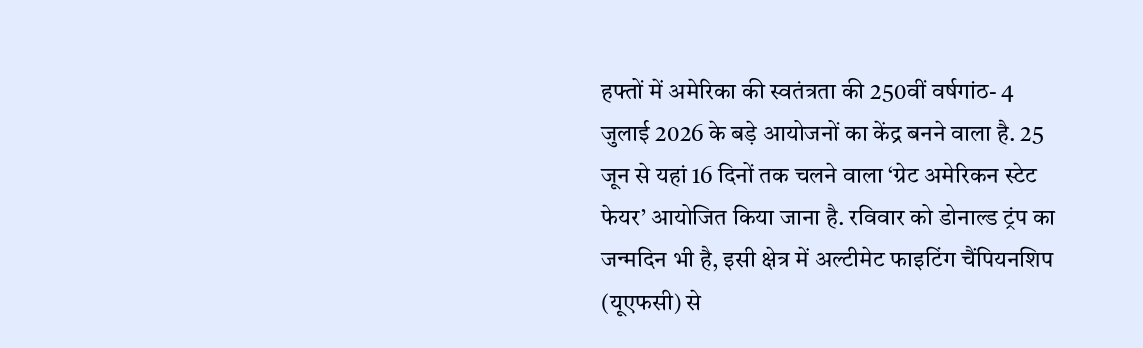हफ्तों में अमेरिका की स्वतंत्रता की 250वीं वर्षगांठ- 4 जुलाई 2026 के बड़े आयोजनों का केंद्र बनने वाला है. 25 जून से यहां 16 दिनों तक चलने वाला ‘ग्रेट अमेरिकन स्टेट फेयर’ आयोजित किया जाना है. रविवार को डोनाल्ड ट्रंप का जन्मदिन भी है, इसी क्षेत्र में अल्टीमेट फाइटिंग चैंपियनशिप (यूएफसी) से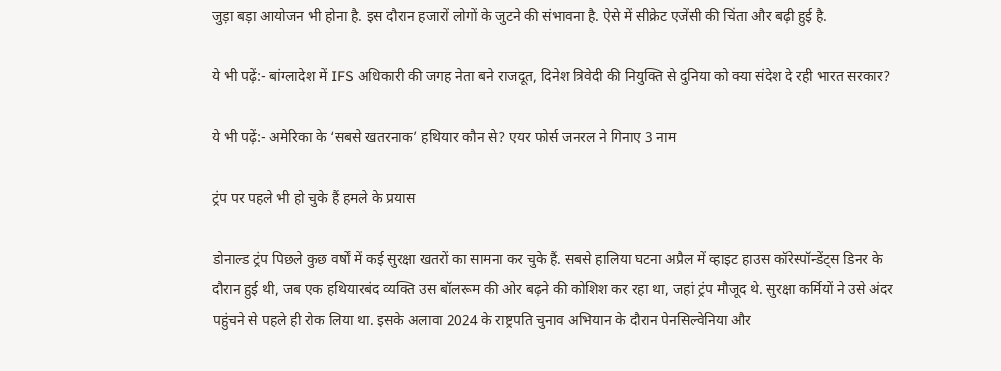जुड़ा बड़ा आयोजन भी होना है. इस दौरान हजारों लोगों के जुटने की संभावना है. ऐसे में सीक्रेट एजेंसी की चिंता और बढ़ी हुई है.

ये भी पढ़ें:- बांग्लादेश में IFS अधिकारी की जगह नेता बने राजदूत, दिनेश त्रिवेदी की नियुक्ति से दुनिया को क्या संदेश दे रही भारत सरकार?

ये भी पढ़ें:- अमेरिका के ‘सबसे खतरनाक’ हथियार कौन से? एयर फोर्स जनरल ने गिनाए 3 नाम

ट्रंप पर पहले भी हो चुके हैं हमले के प्रयास

डोनाल्ड ट्रंप पिछले कुछ वर्षों में कई सुरक्षा खतरों का सामना कर चुके हैं. सबसे हालिया घटना अप्रैल में व्हाइट हाउस कॉरेस्पॉन्डेंट्स डिनर के दौरान हुई थी, जब एक हथियारबंद व्यक्ति उस बॉलरूम की ओर बढ़ने की कोशिश कर रहा था, जहां ट्रंप मौजूद थे. सुरक्षा कर्मियों ने उसे अंदर पहुंचने से पहले ही रोक लिया था. इसके अलावा 2024 के राष्ट्रपति चुनाव अभियान के दौरान पेनसिल्वेनिया और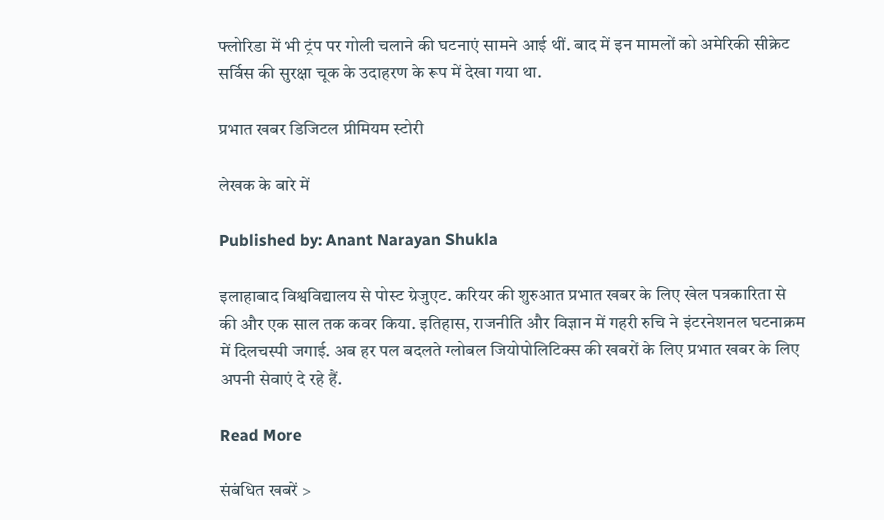फ्लोरिडा में भी ट्रंप पर गोली चलाने की घटनाएं सामने आई थीं. बाद में इन मामलों को अमेरिकी सीक्रेट सर्विस की सुरक्षा चूक के उदाहरण के रूप में देखा गया था.

प्रभात खबर डिजिटल प्रीमियम स्टोरी

लेखक के बारे में

Published by: Anant Narayan Shukla

इलाहाबाद विश्वविद्यालय से पोस्ट ग्रेजुएट. करियर की शुरुआत प्रभात खबर के लिए खेल पत्रकारिता से की और एक साल तक कवर किया. इतिहास, राजनीति और विज्ञान में गहरी रुचि ने इंटरनेशनल घटनाक्रम में दिलचस्पी जगाई. अब हर पल बदलते ग्लोबल जियोपोलिटिक्स की खबरों के लिए प्रभात खबर के लिए अपनी सेवाएं दे रहे हैं.

Read More

संबंधित खबरें >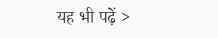यह भी पढ़ें >